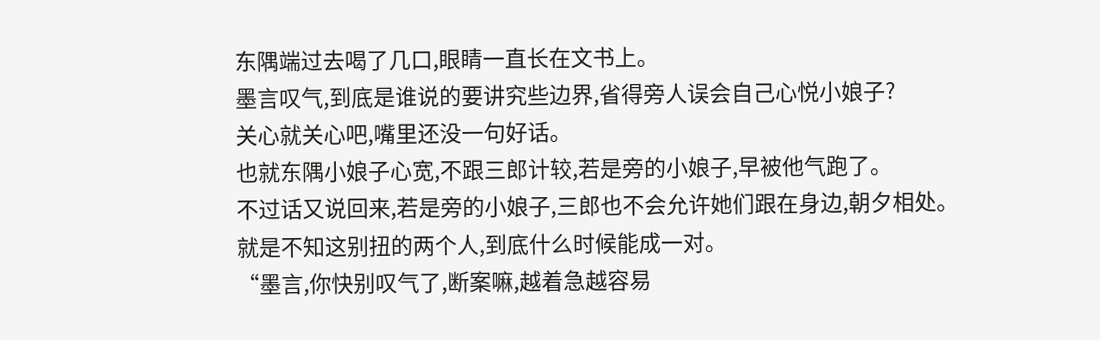东隅端过去喝了几口,眼睛一直长在文书上。
墨言叹气,到底是谁说的要讲究些边界,省得旁人误会自己心悦小娘子?
关心就关心吧,嘴里还没一句好话。
也就东隅小娘子心宽,不跟三郎计较,若是旁的小娘子,早被他气跑了。
不过话又说回来,若是旁的小娘子,三郎也不会允许她们跟在身边,朝夕相处。
就是不知这别扭的两个人,到底什么时候能成一对。
“墨言,你快别叹气了,断案嘛,越着急越容易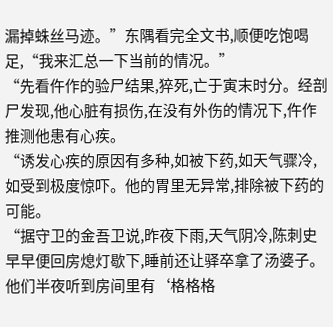漏掉蛛丝马迹。”东隅看完全文书,顺便吃饱喝足,“我来汇总一下当前的情况。”
“先看仵作的验尸结果,猝死,亡于寅末时分。经剖尸发现,他心脏有损伤,在没有外伤的情况下,仵作推测他患有心疾。
“诱发心疾的原因有多种,如被下药,如天气骤冷,如受到极度惊吓。他的胃里无异常,排除被下药的可能。
“据守卫的金吾卫说,昨夜下雨,天气阴冷,陈刺史早早便回房熄灯歇下,睡前还让驿卒拿了汤婆子。他们半夜听到房间里有‘格格格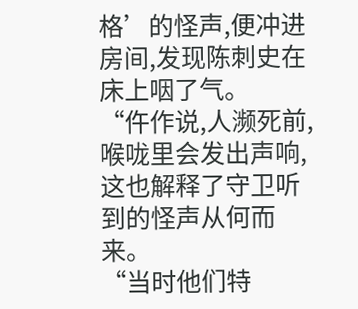格’的怪声,便冲进房间,发现陈刺史在床上咽了气。
“仵作说,人濒死前,喉咙里会发出声响,这也解释了守卫听到的怪声从何而来。
“当时他们特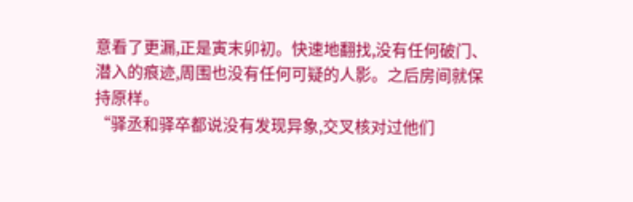意看了更漏,正是寅末卯初。快速地翻找,没有任何破门、潜入的痕迹,周围也没有任何可疑的人影。之后房间就保持原样。
“驿丞和驿卒都说没有发现异象,交叉核对过他们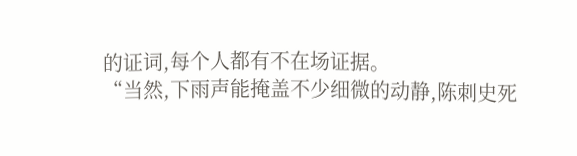的证词,每个人都有不在场证据。
“当然,下雨声能掩盖不少细微的动静,陈刺史死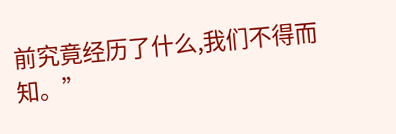前究竟经历了什么,我们不得而知。”